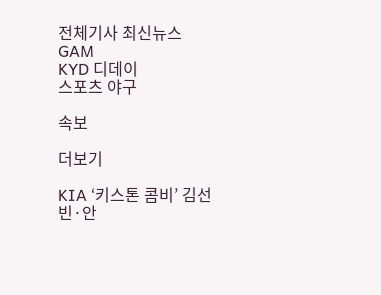전체기사 최신뉴스 GAM
KYD 디데이
스포츠 야구

속보

더보기

KIA ‘키스톤 콤비’ 김선빈·안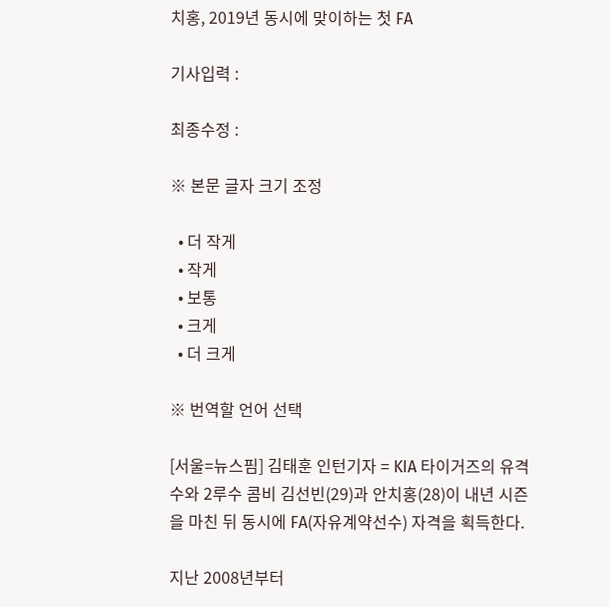치홍, 2019년 동시에 맞이하는 첫 FA

기사입력 :

최종수정 :

※ 본문 글자 크기 조정

  • 더 작게
  • 작게
  • 보통
  • 크게
  • 더 크게

※ 번역할 언어 선택

[서울=뉴스핌] 김태훈 인턴기자 = KIA 타이거즈의 유격수와 2루수 콤비 김선빈(29)과 안치홍(28)이 내년 시즌을 마친 뒤 동시에 FA(자유계약선수) 자격을 획득한다.

지난 2008년부터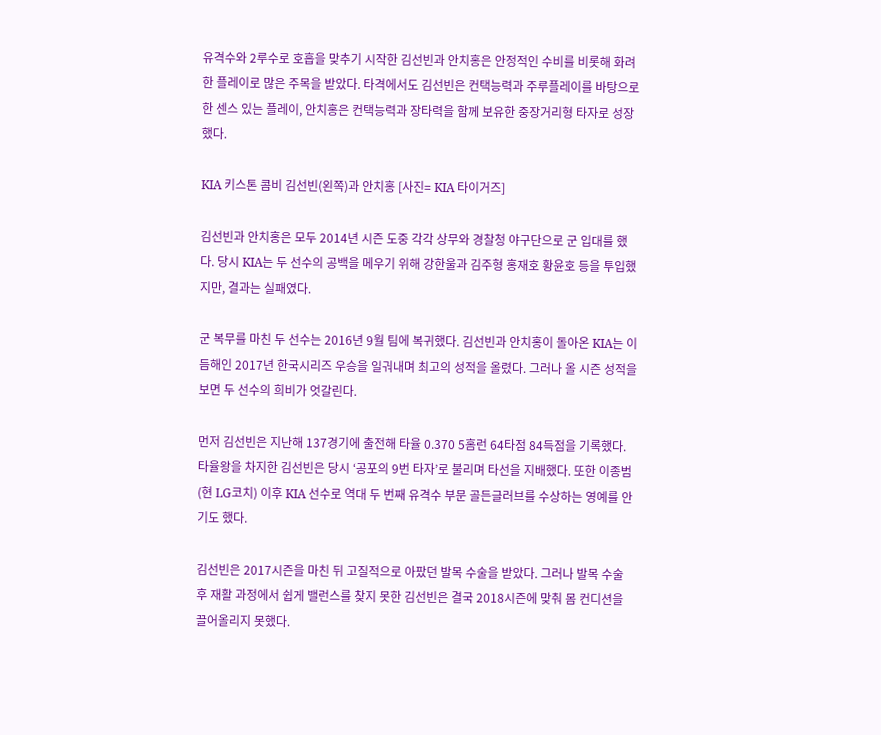유격수와 2루수로 호흡을 맞추기 시작한 김선빈과 안치홍은 안정적인 수비를 비롯해 화려한 플레이로 많은 주목을 받았다. 타격에서도 김선빈은 컨택능력과 주루플레이를 바탕으로 한 센스 있는 플레이, 안치홍은 컨택능력과 장타력을 함께 보유한 중장거리형 타자로 성장했다.

KIA 키스톤 콤비 김선빈(왼쪽)과 안치홍 [사진= KIA 타이거즈]

김선빈과 안치홍은 모두 2014년 시즌 도중 각각 상무와 경찰청 야구단으로 군 입대를 했다. 당시 KIA는 두 선수의 공백을 메우기 위해 강한울과 김주형 홍재호 황윤호 등을 투입했지만, 결과는 실패였다.

군 복무를 마친 두 선수는 2016년 9월 팀에 복귀했다. 김선빈과 안치홍이 돌아온 KIA는 이듬해인 2017년 한국시리즈 우승을 일궈내며 최고의 성적을 올렸다. 그러나 올 시즌 성적을 보면 두 선수의 희비가 엇갈린다.

먼저 김선빈은 지난해 137경기에 출전해 타율 0.370 5홈런 64타점 84득점을 기록했다. 타율왕을 차지한 김선빈은 당시 ‘공포의 9번 타자’로 불리며 타선을 지배했다. 또한 이종범(현 LG코치) 이후 KIA 선수로 역대 두 번째 유격수 부문 골든글러브를 수상하는 영예를 안기도 했다.

김선빈은 2017시즌을 마친 뒤 고질적으로 아팠던 발목 수술을 받았다. 그러나 발목 수술 후 재활 과정에서 쉽게 밸런스를 찾지 못한 김선빈은 결국 2018시즌에 맞춰 몸 컨디션을 끌어올리지 못했다.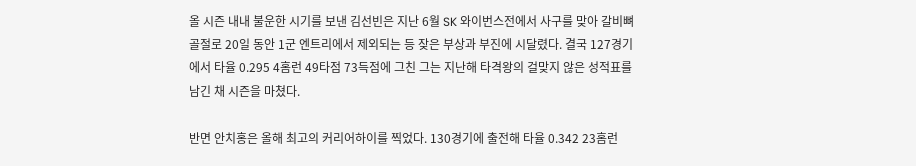올 시즌 내내 불운한 시기를 보낸 김선빈은 지난 6월 SK 와이번스전에서 사구를 맞아 갈비뼈 골절로 20일 동안 1군 엔트리에서 제외되는 등 잦은 부상과 부진에 시달렸다. 결국 127경기에서 타율 0.295 4홈런 49타점 73득점에 그친 그는 지난해 타격왕의 걸맞지 않은 성적표를 남긴 채 시즌을 마쳤다.

반면 안치홍은 올해 최고의 커리어하이를 찍었다. 130경기에 출전해 타율 0.342 23홈런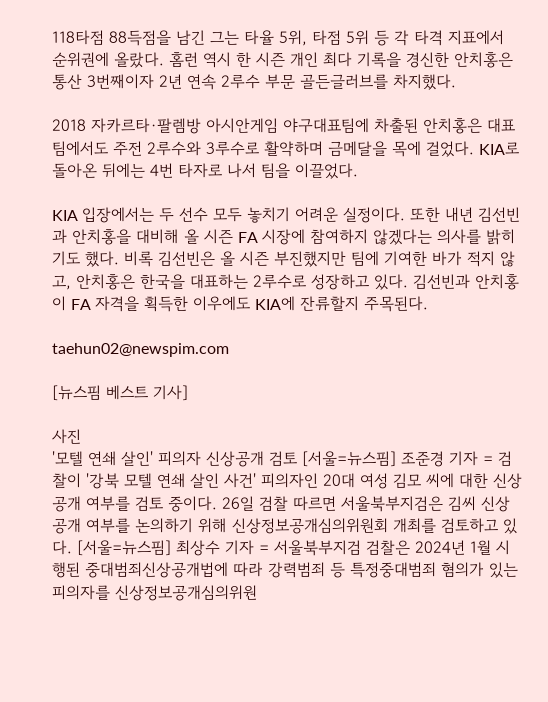118타점 88득점을 남긴 그는 타율 5위, 타점 5위 등 각 타격 지표에서 순위권에 올랐다. 홈런 역시 한 시즌 개인 최다 기록을 경신한 안치홍은 통산 3번째이자 2년 연속 2루수 부문 골든글러브를 차지했다.

2018 자카르타·팔렘방 아시안게임 야구대표팀에 차출된 안치홍은 대표팀에서도 주전 2루수와 3루수로 활약하며 금메달을 목에 걸었다. KIA로 돌아온 뒤에는 4번 타자로 나서 팀을 이끌었다.

KIA 입장에서는 두 선수 모두 놓치기 어려운 실정이다. 또한 내년 김선빈과 안치홍을 대비해 올 시즌 FA 시장에 참여하지 않겠다는 의사를 밝히기도 했다. 비록 김선빈은 올 시즌 부진했지만 팀에 기여한 바가 적지 않고, 안치홍은 한국을 대표하는 2루수로 성장하고 있다. 김선빈과 안치홍이 FA 자격을 획득한 이우에도 KIA에 잔류할지 주목된다.

taehun02@newspim.com

[뉴스핌 베스트 기사]

사진
'모텔 연쇄 살인' 피의자 신상공개 검토 [서울=뉴스핌] 조준경 기자 = 검찰이 '강북 모텔 연쇄 살인 사건' 피의자인 20대 여성 김모 씨에 대한 신상공개 여부를 검토 중이다. 26일 검찰 따르면 서울북부지검은 김씨 신상 공개 여부를 논의하기 위해 신상정보공개심의위원회 개최를 검토하고 있다. [서울=뉴스핌] 최상수 기자 = 서울북부지검 검찰은 2024년 1월 시행된 중대범죄신상공개법에 따라 강력범죄 등 특정중대범죄 혐의가 있는 피의자를 신상정보공개심의위원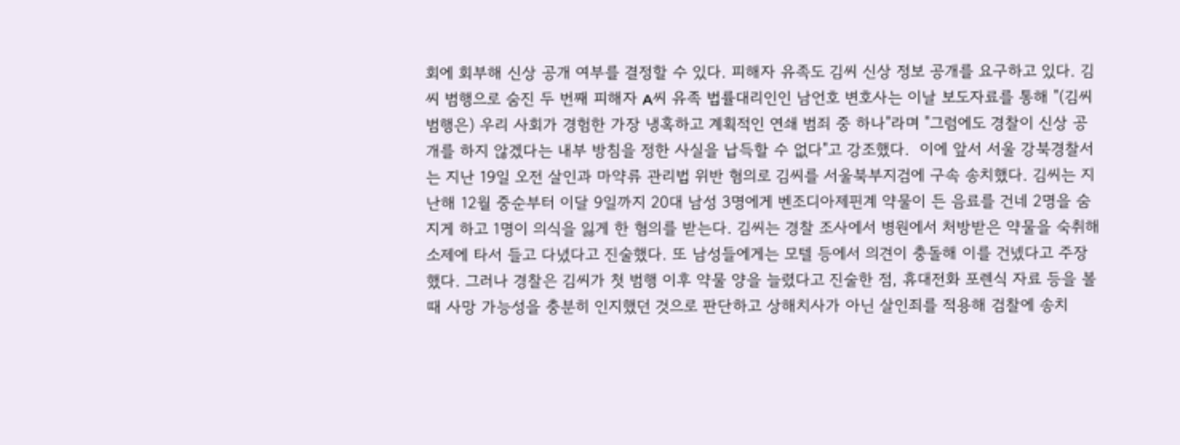회에 회부해 신상 공개 여부를 결정할 수 있다. 피해자 유족도 김씨 신상 정보 공개를 요구하고 있다. 김씨 범행으로 숨진 두 번째 피해자 A씨 유족 법률대리인인 남언호 변호사는 이날 보도자료를 통해 "(김씨 범행은) 우리 사회가 경험한 가장 냉혹하고 계획적인 연쇄 범죄 중 하나"라며 "그럼에도 경찰이 신상 공개를 하지 않겠다는 내부 방침을 정한 사실을 납득할 수 없다"고 강조했다.  이에 앞서 서울 강북경찰서는 지난 19일 오전 살인과 마약류 관리법 위반 혐의로 김씨를 서울북부지검에 구속 송치했다. 김씨는 지난해 12월 중순부터 이달 9일까지 20대 남성 3명에게 벤조디아제핀계 약물이 든 음료를 건네 2명을 숨지게 하고 1명이 의식을 잃게 한 혐의를 받는다. 김씨는 경찰 조사에서 병원에서 처방받은 약물을 숙취해소제에 타서 들고 다녔다고 진술했다. 또 남성들에게는 모텔 등에서 의견이 충돌해 이를 건넸다고 주장했다. 그러나 경찰은 김씨가 첫 범행 이후 약물 양을 늘렸다고 진술한 점, 휴대전화 포렌식 자료 등을 볼 때 사망 가능성을 충분히 인지했던 것으로 판단하고 상해치사가 아닌 살인죄를 적용해 검찰에 송치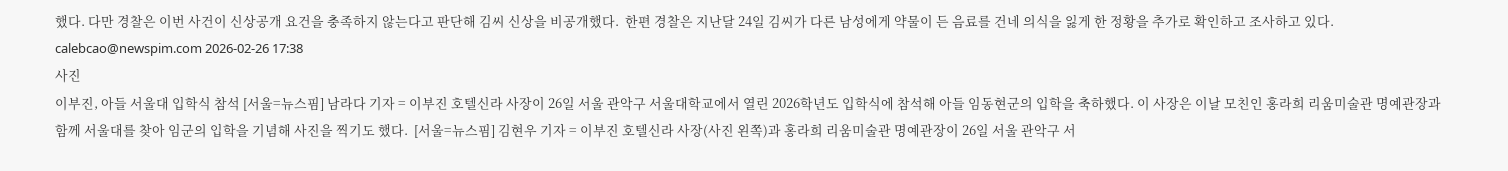했다. 다만 경찰은 이번 사건이 신상공개 요건을 충족하지 않는다고 판단해 김씨 신상을 비공개했다.  한편 경찰은 지난달 24일 김씨가 다른 남성에게 약물이 든 음료를 건네 의식을 잃게 한 정황을 추가로 확인하고 조사하고 있다. calebcao@newspim.com 2026-02-26 17:38
사진
이부진, 아들 서울대 입학식 참석 [서울=뉴스핌] 남라다 기자 = 이부진 호텔신라 사장이 26일 서울 관악구 서울대학교에서 열린 2026학년도 입학식에 참석해 아들 임동현군의 입학을 축하했다. 이 사장은 이날 모친인 홍라희 리움미술관 명예관장과 함께 서울대를 찾아 임군의 입학을 기념해 사진을 찍기도 했다.  [서울=뉴스핌] 김현우 기자 = 이부진 호텔신라 사장(사진 왼쪽)과 홍라희 리움미술관 명예관장이 26일 서울 관악구 서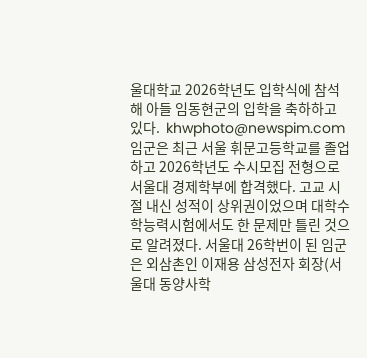울대학교 2026학년도 입학식에 참석해 아들 임동현군의 입학을 축하하고 있다.  khwphoto@newspim.com 임군은 최근 서울 휘문고등학교를 졸업하고 2026학년도 수시모집 전형으로 서울대 경제학부에 합격했다. 고교 시절 내신 성적이 상위권이었으며 대학수학능력시험에서도 한 문제만 틀린 것으로 알려졌다. 서울대 26학번이 된 임군은 외삼촌인 이재용 삼성전자 회장(서울대 동양사학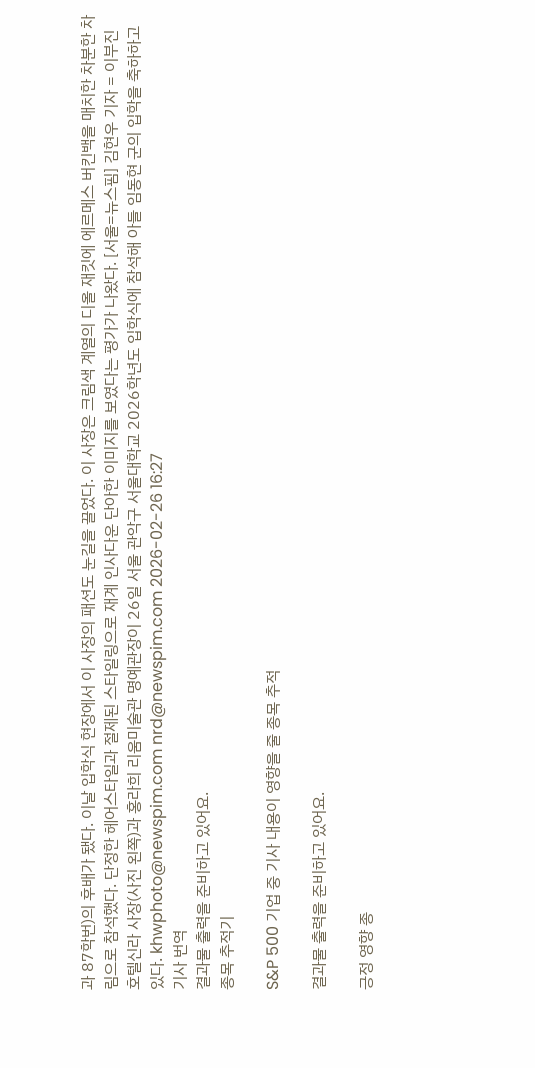과 87학번)의 후배가 됐다. 이날 입학식 현장에서 이 사장의 패션도 눈길을 끌었다. 이 사장은 크림색 계열의 디올 재킷에 에르메스 버킨백을 매치한 차분한 차림으로 참석했다. 단정한 헤어스타일과 절제된 스타일링으로 재계 인사다운 단아한 이미지를 보였다는 평가가 나왔다. [서울=뉴스핌] 김현우 기자 = 이부진 호텔신라 사장(사진 왼쪽)과 홍라희 리움미술관 명예관장이 26일 서울 관악구 서울대학교 2026학년도 입학식에 참석해 아들 임동현 군의 입학을 축하하고 있다. khwphoto@newspim.com nrd@newspim.com 2026-02-26 16:27
기사 번역
결과물 출력을 준비하고 있어요.
종목 추적기

S&P 500 기업 중 기사 내용이 영향을 줄 종목 추적

결과물 출력을 준비하고 있어요.

긍정 영향 종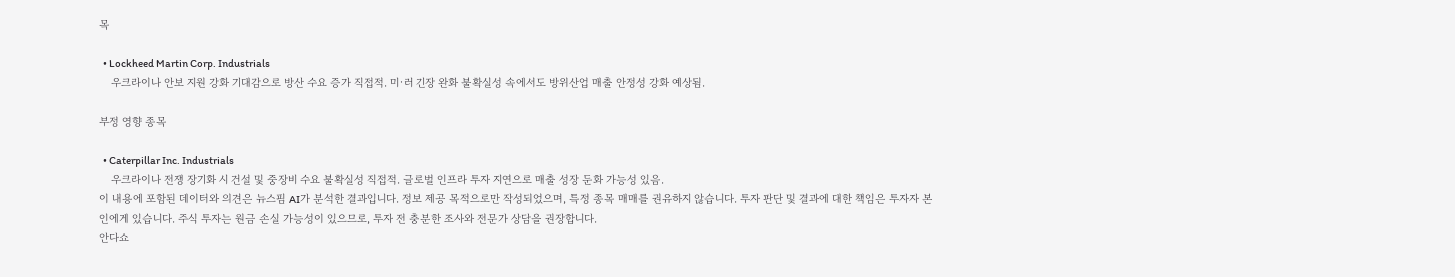목

  • Lockheed Martin Corp. Industrials
    우크라이나 안보 지원 강화 기대감으로 방산 수요 증가 직접적. 미·러 긴장 완화 불확실성 속에서도 방위산업 매출 안정성 강화 예상됨.

부정 영향 종목

  • Caterpillar Inc. Industrials
    우크라이나 전쟁 장기화 시 건설 및 중장비 수요 불확실성 직접적. 글로벌 인프라 투자 지연으로 매출 성장 둔화 가능성 있음.
이 내용에 포함된 데이터와 의견은 뉴스핌 AI가 분석한 결과입니다. 정보 제공 목적으로만 작성되었으며, 특정 종목 매매를 권유하지 않습니다. 투자 판단 및 결과에 대한 책임은 투자자 본인에게 있습니다. 주식 투자는 원금 손실 가능성이 있으므로, 투자 전 충분한 조사와 전문가 상담을 권장합니다.
안다쇼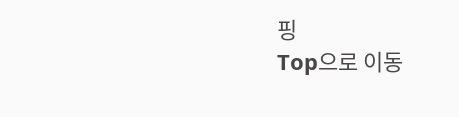핑
Top으로 이동